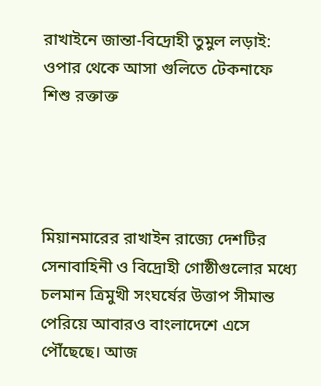রাখাইনে জান্তা-বিদ্রোহী তুমুল লড়াই: ওপার থেকে আসা গুলিতে টেকনাফে শিশু রক্তাক্ত




মিয়ানমারের রাখাইন রাজ্যে দেশটির সেনাবাহিনী ও বিদ্রোহী গোষ্ঠীগুলোর মধ্যে চলমান ত্রিমুখী সংঘর্ষের উত্তাপ সীমান্ত পেরিয়ে আবারও বাংলাদেশে এসে পৌঁছেছে। আজ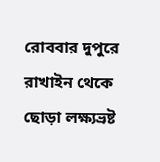রোববার দুপুরে রাখাইন থেকে ছোড়া লক্ষ্যভ্রষ্ট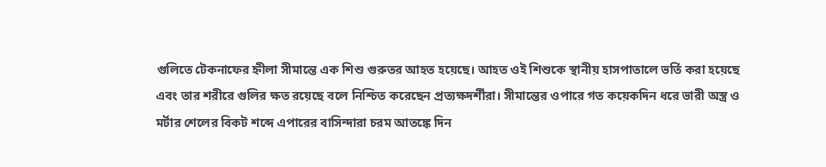গুলিতে টেকনাফের হ্নীলা সীমান্তে এক শিশু গুরুতর আহত হয়েছে। আহত ওই শিশুকে স্থানীয় হাসপাতালে ভর্তি করা হয়েছে এবং তার শরীরে গুলির ক্ষত রয়েছে বলে নিশ্চিত করেছেন প্রত্যক্ষদর্শীরা। সীমান্তের ওপারে গত কয়েকদিন ধরে ভারী অস্ত্র ও মর্টার শেলের বিকট শব্দে এপারের বাসিন্দারা চরম আতঙ্কে দিন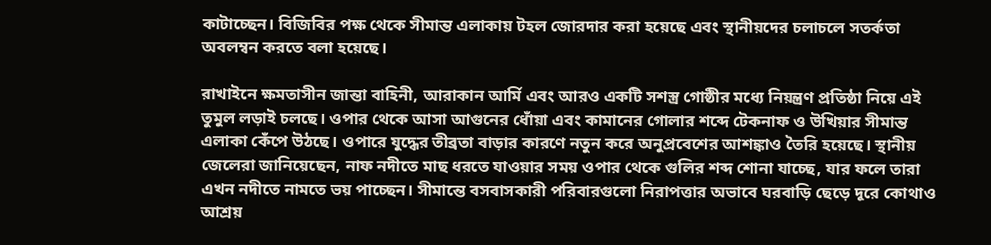কাটাচ্ছেন। বিজিবির পক্ষ থেকে সীমান্ত এলাকায় টহল জোরদার করা হয়েছে এবং স্থানীয়দের চলাচলে সতর্কতা অবলম্বন করতে বলা হয়েছে।

রাখাইনে ক্ষমতাসীন জান্তা বাহিনী, আরাকান আর্মি এবং আরও একটি সশস্ত্র গোষ্ঠীর মধ্যে নিয়ন্ত্রণ প্রতিষ্ঠা নিয়ে এই তুমুল লড়াই চলছে। ওপার থেকে আসা আগুনের ধোঁয়া এবং কামানের গোলার শব্দে টেকনাফ ও উখিয়ার সীমান্ত এলাকা কেঁপে উঠছে। ওপারে যুদ্ধের তীব্রতা বাড়ার কারণে নতুন করে অনুপ্রবেশের আশঙ্কাও তৈরি হয়েছে। স্থানীয় জেলেরা জানিয়েছেন, নাফ নদীতে মাছ ধরতে যাওয়ার সময় ওপার থেকে গুলির শব্দ শোনা যাচ্ছে, যার ফলে তারা এখন নদীতে নামতে ভয় পাচ্ছেন। সীমান্তে বসবাসকারী পরিবারগুলো নিরাপত্তার অভাবে ঘরবাড়ি ছেড়ে দূরে কোথাও আশ্রয়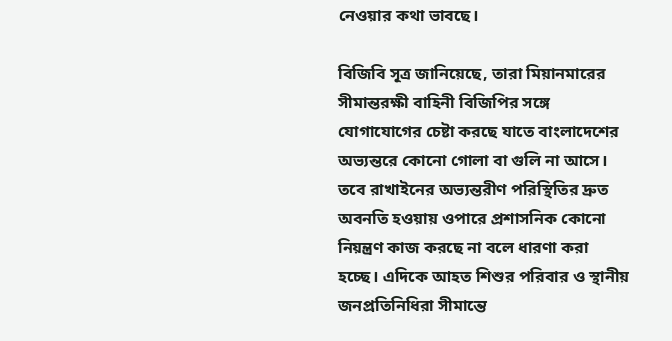নেওয়ার কথা ভাবছে।

বিজিবি সূত্র জানিয়েছে, তারা মিয়ানমারের সীমান্তরক্ষী বাহিনী বিজিপির সঙ্গে যোগাযোগের চেষ্টা করছে যাতে বাংলাদেশের অভ্যন্তরে কোনো গোলা বা গুলি না আসে। তবে রাখাইনের অভ্যন্তরীণ পরিস্থিতির দ্রুত অবনতি হওয়ায় ওপারে প্রশাসনিক কোনো নিয়ন্ত্রণ কাজ করছে না বলে ধারণা করা হচ্ছে। এদিকে আহত শিশুর পরিবার ও স্থানীয় জনপ্রতিনিধিরা সীমান্তে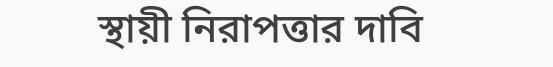স্থায়ী নিরাপত্তার দাবি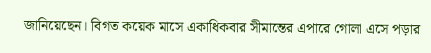জানিয়েছেন। বিগত কয়েক মাসে একাধিকবার সীমান্তের এপারে গোলা এসে পড়ার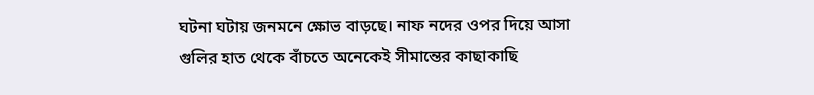ঘটনা ঘটায় জনমনে ক্ষোভ বাড়ছে। নাফ নদের ওপর দিয়ে আসা গুলির হাত থেকে বাঁচতে অনেকেই সীমান্তের কাছাকাছি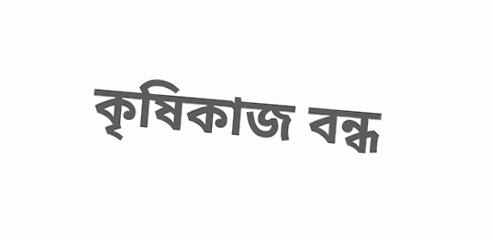কৃষিকাজ বন্ধ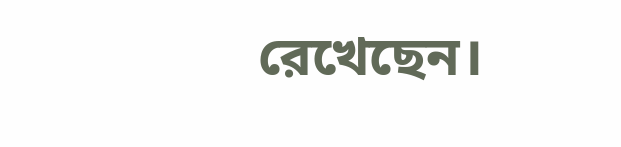রেখেছেন।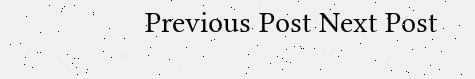Previous Post Next Post